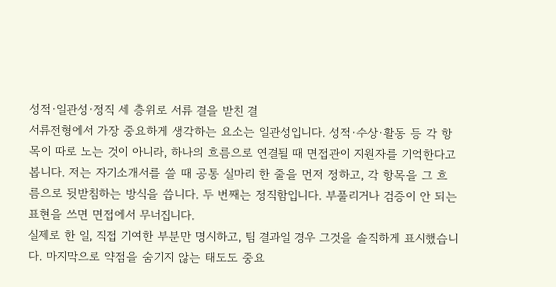성적·일관성·정직 세 층위로 서류 결을 받친 결
서류전형에서 가장 중요하게 생각하는 요소는 일관성입니다. 성적·수상·활동 등 각 항목이 따로 노는 것이 아니라, 하나의 흐름으로 연결될 때 면접관이 지원자를 기억한다고 봅니다. 저는 자기소개서를 쓸 때 공통 실마리 한 줄을 먼저 정하고, 각 항목을 그 흐름으로 뒷받침하는 방식을 씁니다. 두 번째는 정직함입니다. 부풀리거나 검증이 안 되는 표현을 쓰면 면접에서 무너집니다.
실제로 한 일, 직접 기여한 부분만 명시하고, 팀 결과일 경우 그것을 솔직하게 표시했습니다. 마지막으로 약점을 숨기지 않는 태도도 중요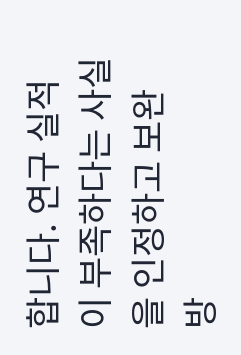합니다. 연구 실적이 부족하다는 사실을 인정하고 보완 방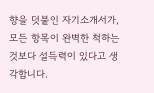향을 덧붙인 자기소개서가, 모든 항목이 완벽한 척하는 것보다 설득력이 있다고 생각합니다.